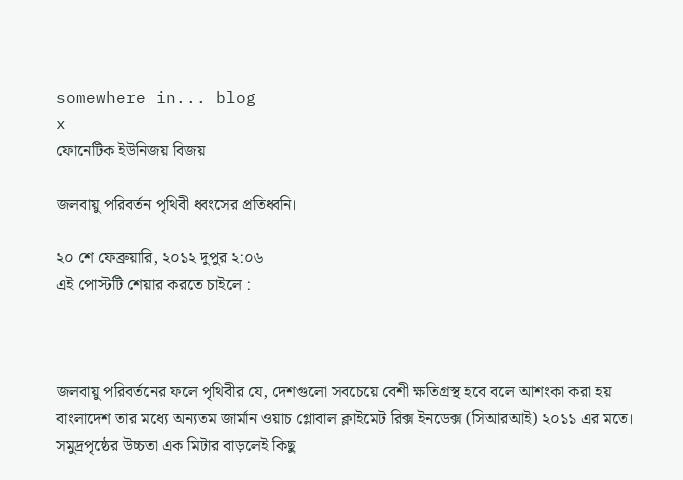somewhere in... blog
x
ফোনেটিক ইউনিজয় বিজয়

জলবায়ু পরিবর্তন পৃথিবী ধ্বংসের প্রতিধ্বনি।

২০ শে ফেব্রুয়ারি, ২০১২ দুপুর ২:০৬
এই পোস্টটি শেয়ার করতে চাইলে :



জলবায়ু পরিবর্তনের ফলে পৃথিবীর যে, দেশগুলো সবচেয়ে বেশী ক্ষতিগ্রস্থ হবে বলে আশংকা করা হয় বাংলাদেশ তার মধ্যে অন্যতম জার্মান ওয়াচ গ্লোবাল ক্লাইমেট রিক্স ইনডেক্স (সিআরআই) ২০১১ এর মতে। সমুদ্রপৃষ্ঠের উচ্চতা এক মিটার বাড়লেই কিছু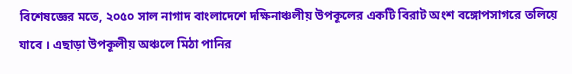বিশেষজ্ঞের মতে, ২০৫০ সাল নাগাদ বাংলাদেশে দক্ষিনাঞ্চলীয় উপকূলের একটি বিরাট অংশ বঙ্গোপসাগরে তলিয়ে যাবে । এছাড়া উপকূলীয় অঞ্চলে মিঠা পানির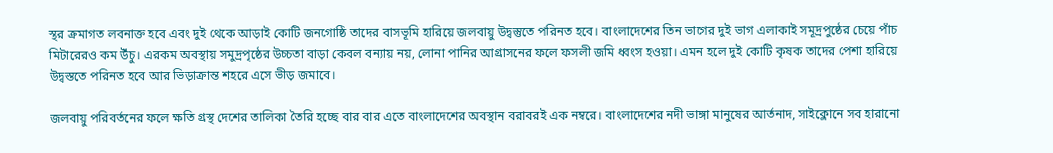স্থর ক্রমাগত লবনাক্ত হবে এবং দুই থেকে আড়াই কোটি জনগোষ্ঠি তাদের বাসভূমি হারিয়ে জলবায়ু উদ্বস্তুতে পরিনত হবে। বাংলাদেশের তিন ভাগের দুই ভাগ এলাকাই সমূদ্রপুষ্ঠের চেয়ে পাঁচ মিটারেরও কম উঁচু। এরকম অবস্থায় সমুদ্রপৃষ্ঠের উচ্চতা বাড়া কেবল বন্যায় নয়, লোনা পানির আগ্রাসনের ফলে ফসলী জমি ধ্বংস হওয়া। এমন হলে দুই কোটি কৃষক তাদের পেশা হারিয়ে উদ্বস্ততে পরিনত হবে আর ভিড়াক্রান্ত শহরে এসে ভীড় জমাবে।

জলবায়ু পরিবর্তনের ফলে ক্ষতি গ্রস্থ দেশের তালিকা তৈরি হচ্ছে বার বার এতে বাংলাদেশের অবস্থান বরাবরই এক নম্বরে। বাংলাদেশের নদী ভাঙ্গা মানুষের আর্তনাদ, সাইক্লোনে সব হারানো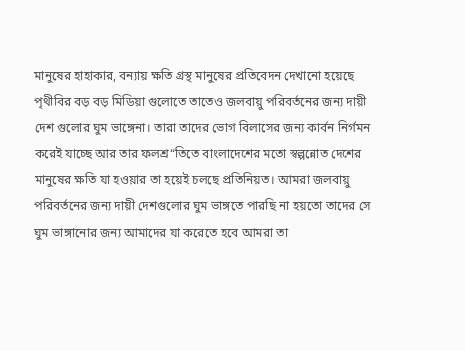মানুষের হাহাকার, বন্যায় ক্ষতি গ্রস্থ মানুষের প্রতিবেদন দেখানো হয়েছে পৃথীবির বড় বড় মিডিয়া গুলোতে তাতেও জলবায়ু পরিবর্তনের জন্য দায়ী দেশ গুলোর ঘুম ভাঙ্গেনা। তারা তাদের ভোগ বিলাসের জন্য কার্বন নির্গমন করেই যাচ্ছে আর তার ফলশ্র“তিতে বাংলাদেশের মতো স্বল্পন্নোত দেশের মানুষের ক্ষতি যা হওয়ার তা হয়েই চলছে প্রতিনিয়ত। আমরা জলবায়ু পরিবর্তনের জন্য দায়ী দেশগুলোর ঘুম ভাঙ্গতে পারছি না হয়তো তাদের সে ঘুম ভাঙ্গানোর জন্য আমাদের যা করেতে হবে আমরা তা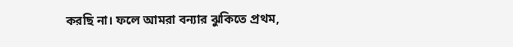করছি না। ফলে আমরা বন্যার ঝুকিতে প্রথম,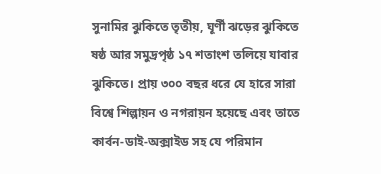সুনামির ঝুকিতে তৃতীয়, ঘূর্ণী ঝড়ের ঝুকিতে ষষ্ঠ আর সমুদ্রপৃষ্ঠ ১৭ শতাংশ তলিয়ে যাবার ঝুকিতে। প্রায় ৩০০ বছর ধরে যে হারে সারা বিশ্বে শিল্পায়ন ও নগরায়ন হয়েছে এবং তাতে কার্বন-ডাই-অক্সাইড সহ যে পরিমান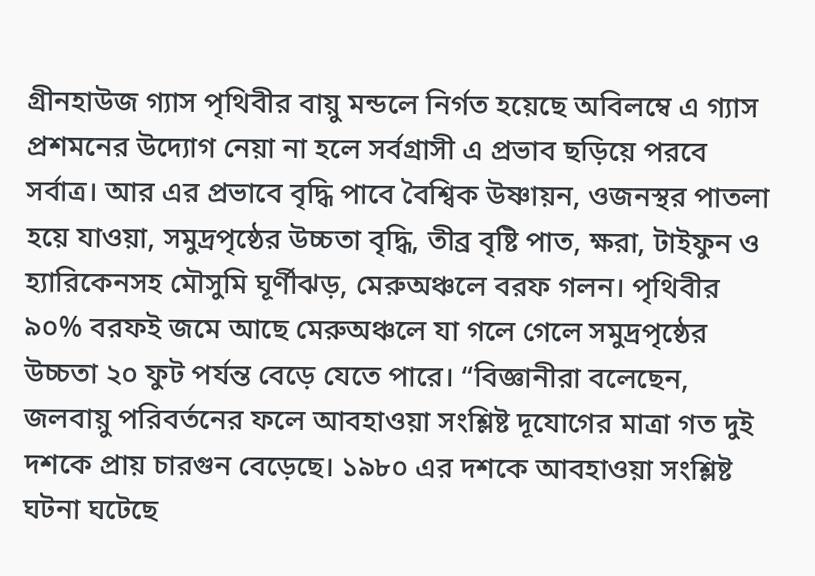গ্রীনহাউজ গ্যাস পৃথিবীর বায়ু মন্ডলে নির্গত হয়েছে অবিলম্বে এ গ্যাস প্রশমনের উদ্যোগ নেয়া না হলে সর্বগ্রাসী এ প্রভাব ছড়িয়ে পরবে সর্বাত্র। আর এর প্রভাবে বৃদ্ধি পাবে বৈশ্বিক উষ্ণায়ন, ওজনস্থর পাতলা হয়ে যাওয়া, সমুদ্রপৃষ্ঠের উচ্চতা বৃদ্ধি, তীব্র বৃষ্টি পাত, ক্ষরা, টাইফুন ও হ্যারিকেনসহ মৌসুমি ঘূর্ণীঝড়, মেরুঅঞ্চলে বরফ গলন। পৃথিবীর ৯০% বরফই জমে আছে মেরুঅঞ্চলে যা গলে গেলে সমুদ্রপৃষ্ঠের উচ্চতা ২০ ফুট পর্যন্ত বেড়ে যেতে পারে। “বিজ্ঞানীরা বলেছেন, জলবায়ু পরিবর্তনের ফলে আবহাওয়া সংশ্লিষ্ট দূযোগের মাত্রা গত দুই দশকে প্রায় চারগুন বেড়েছে। ১৯৮০ এর দশকে আবহাওয়া সংশ্লিষ্ট ঘটনা ঘটেছে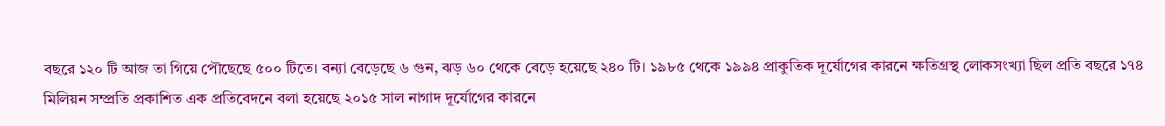বছরে ১২০ টি আজ তা গিয়ে পৌছেছে ৫০০ টিতে। বন্যা বেড়েছে ৬ গুন, ঝড় ৬০ থেকে বেড়ে হয়েছে ২৪০ টি। ১৯৮৫ থেকে ১৯৯৪ প্রাকুতিক দূর্যোগের কারনে ক্ষতিগ্রস্থ লোকসংখ্যা ছিল প্রতি বছরে ১৭৪ মিলিয়ন সম্প্রতি প্রকাশিত এক প্রতিবেদনে বলা হয়েছে ২০১৫ সাল নাগাদ দূর্যোগের কারনে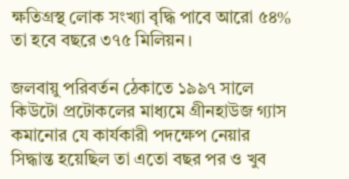ক্ষতিগ্রস্থ লোক সংখ্যা বৃদ্ধি পাবে আরো ৫৪% তা হবে বছরে ৩৭৫ মিলিয়ন।

জলবায়ু পরিবর্তন ঠেকাতে ১৯৯৭ সালে কিউটো প্রটোকলের মাধ্যমে গ্রীনহাউজ গ্যাস কমানোর যে কার্যকারী পদক্ষেপ নেয়ার সিদ্ধান্ত হয়েছিল তা এতো বছর পর ও খুব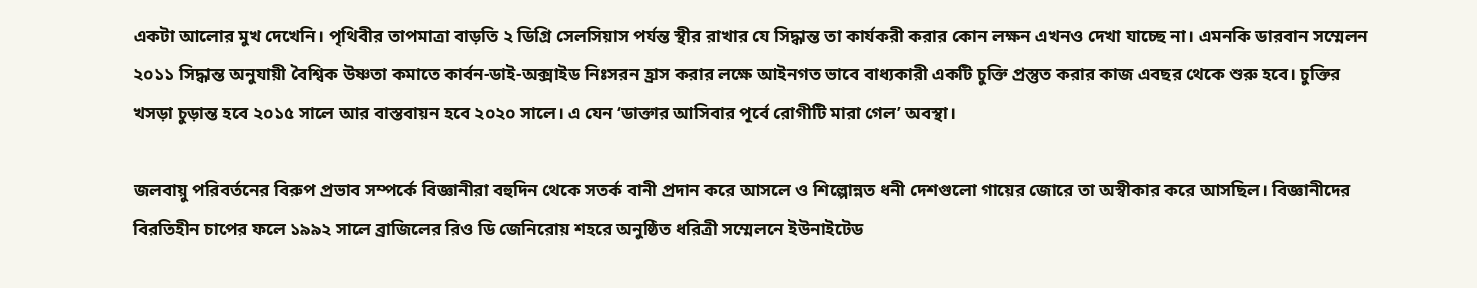একটা আলোর মুখ দেখেনি। পৃথিবীর তাপমাত্রা বাড়তি ২ ডিগ্রি সেলসিয়াস পর্যন্ত স্থীর রাখার যে সিদ্ধান্ত তা কার্যকরী করার কোন লক্ষন এখনও দেখা যাচ্ছে না। এমনকি ডারবান সম্মেলন ২০১১ সিদ্ধান্ত অনুযায়ী বৈশ্বিক উষ্ণতা কমাতে কার্বন-ডাই-অক্সাইড নিঃসরন হ্রাস করার লক্ষে আইনগত ভাবে বাধ্যকারী একটি চুক্তি প্রস্তুত করার কাজ এবছর থেকে শুরু হবে। চুক্তির খসড়া চুড়ান্ত হবে ২০১৫ সালে আর বাস্তবায়ন হবে ২০২০ সালে। এ যেন ‘ডাক্তার আসিবার পূর্বে রোগীটি মারা গেল’ অবস্থা।

জলবায়ু পরিবর্তনের বিরুপ প্রভাব সম্পর্কে বিজ্ঞানীরা বহুদিন থেকে সতর্ক বানী প্রদান করে আসলে ও শিল্পোন্নত ধনী দেশগুলো গায়ের জোরে তা অস্বীকার করে আসছিল। বিজ্ঞানীদের বিরতিহীন চাপের ফলে ১৯৯২ সালে ব্রাজিলের রিও ডি জেনিরোয় শহরে অনুষ্ঠিত ধরিত্রী সম্মেলনে ইউনাইটেড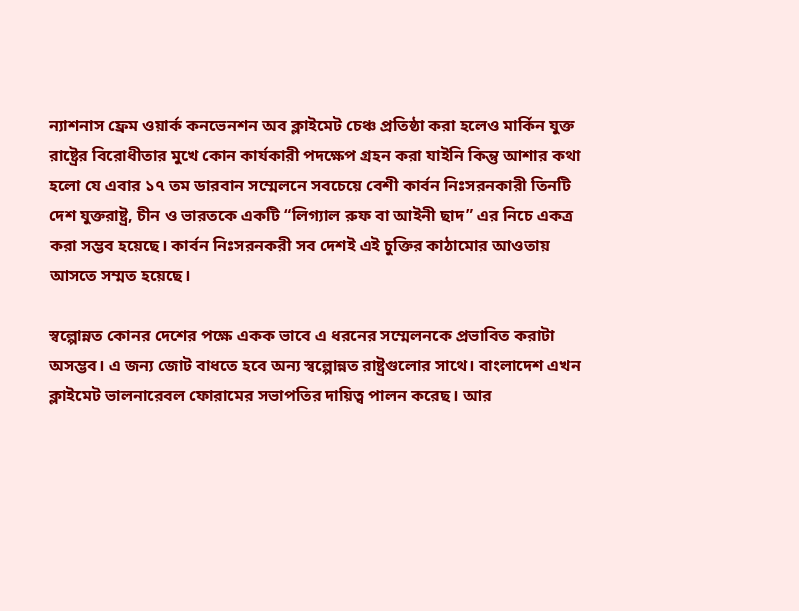ন্যাশনাস ফ্রেম ওয়ার্ক কনভেনশন অব ক্লাইমেট চেঞ্চ প্রতিষ্ঠা করা হলেও মার্কিন যুক্ত রাষ্ট্রের বিরোধীতার মুখে কোন কার্যকারী পদক্ষেপ গ্রহন করা যাইনি কিন্তু আশার কথা হলো যে এবার ১৭ তম ডারবান সম্মেলনে সবচেয়ে বেশী কার্বন নিঃসরনকারী তিনটি দেশ যুক্তরাষ্ট্র, চীন ও ভারতকে একটি “লিগ্যাল রুফ বা আইনী ছাদ” এর নিচে একত্র করা সম্ভব হয়েছে। কার্বন নিঃসরনকরী সব দেশই এই চুক্তির কাঠামোর আওতায় আসতে সম্মত হয়েছে।

স্বল্পোন্নত কোনর দেশের পক্ষে একক ভাবে এ ধরনের সম্মেলনকে প্রভাবিত করাটা অসম্ভব। এ জন্য জোট বাধতে হবে অন্য স্বল্পোন্নত রাষ্ট্রগুলোর সাথে। বাংলাদেশ এখন ক্লাইমেট ভালনারেবল ফোরামের সভাপতির দায়িত্ব পালন করেছ। আর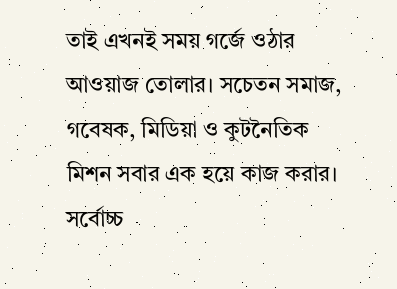তাই এখনই সময় গর্জে ওঠার আওয়াজ তোলার। সচেতন সমাজ, গবেষক, মিডিয়া ও কুটনৈতিক মিশন সবার এক হয়ে কাজ করার। সর্বোচ্চ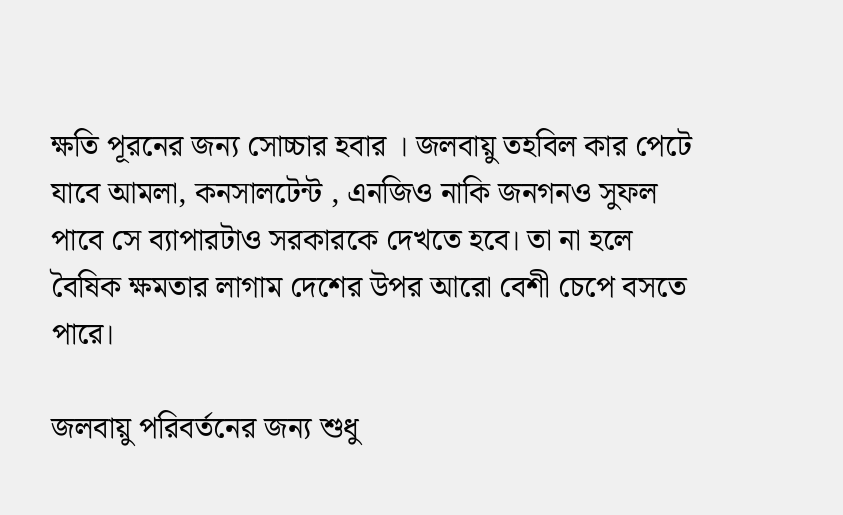ক্ষতি পূরনের জন্য সোচ্চার হবার । জলবায়ু তহবিল কার পেটে যাবে আমলা, কনসালটেন্ট , এনজিও নাকি জনগনও সুফল পাবে সে ব্যাপারটাও সরকারকে দেখতে হবে। তা না হলে বৈষিক ক্ষমতার লাগাম দেশের উপর আরো বেশী চেপে বসতে পারে।

জলবায়ু পরিবর্তনের জন্য শুধু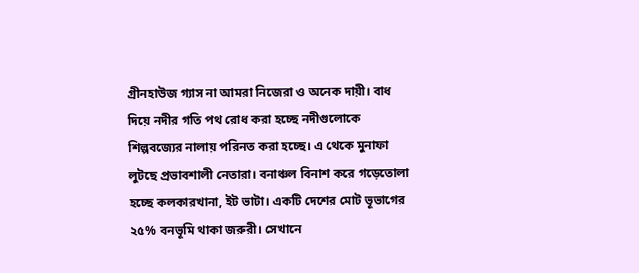গ্রীনহাউজ গ্যাস না আমরা নিজেরা ও অনেক দায়ী। বাধ দিয়ে নদীর গতি পথ রোধ করা হচ্ছে নদীগুলোকে শিল্পবজ্যের নালায় পরিনত করা হচ্ছে। এ থেকে মুনাফা লুটছে প্রভাবশালী নেতারা। বনাঞ্চল বিনাশ করে গড়েতোলা হচ্ছে কলকারখানা, ইট ভাটা। একটি দেশের মোট ভূভাগের ২৫% বনভূমি থাকা জরুরী। সেখানে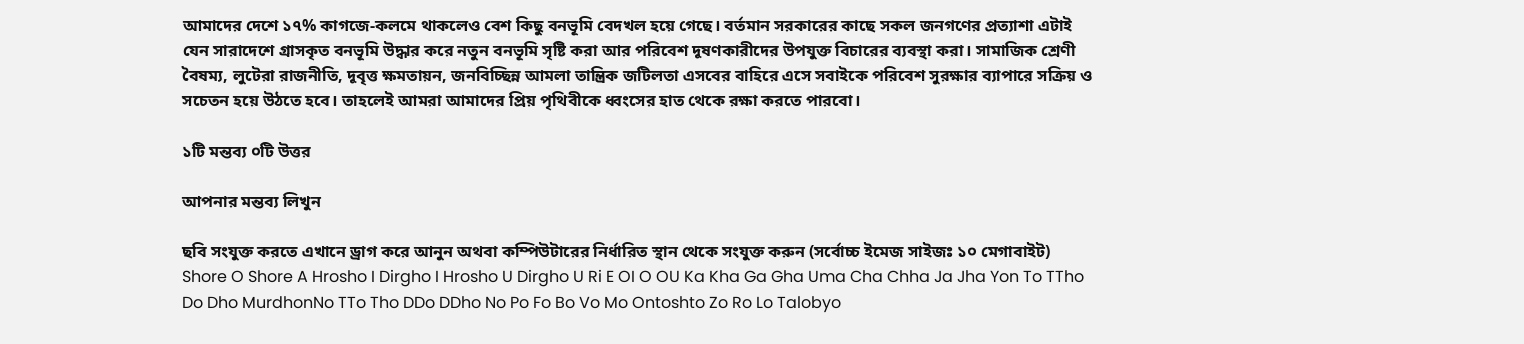আমাদের দেশে ১৭% কাগজে-কলমে থাকলেও বেশ কিছু বনভূমি বেদখল হয়ে গেছে। বর্তমান সরকারের কাছে সকল জনগণের প্রত্যাশা এটাই যেন সারাদেশে গ্রাসকৃত বনভূমি উদ্ধার করে নতুন বনভূমি সৃষ্টি করা আর পরিবেশ দূষণকারীদের উপযুক্ত বিচারের ব্যবস্থা করা। সামাজিক শ্রেণী বৈষম্য, লুটেরা রাজনীতি, দূবৃত্ত ক্ষমতায়ন, জনবিচ্ছিন্ন আমলা তান্ত্রিক জটিলতা এসবের বাহিরে এসে সবাইকে পরিবেশ সুরক্ষার ব্যাপারে সক্রিয় ও সচেতন হয়ে উঠতে হবে। তাহলেই আমরা আমাদের প্রিয় পৃথিবীকে ধ্বংসের হাত থেকে রক্ষা করতে পারবো।

১টি মন্তব্য ০টি উত্তর

আপনার মন্তব্য লিখুন

ছবি সংযুক্ত করতে এখানে ড্রাগ করে আনুন অথবা কম্পিউটারের নির্ধারিত স্থান থেকে সংযুক্ত করুন (সর্বোচ্চ ইমেজ সাইজঃ ১০ মেগাবাইট)
Shore O Shore A Hrosho I Dirgho I Hrosho U Dirgho U Ri E OI O OU Ka Kha Ga Gha Uma Cha Chha Ja Jha Yon To TTho Do Dho MurdhonNo TTo Tho DDo DDho No Po Fo Bo Vo Mo Ontoshto Zo Ro Lo Talobyo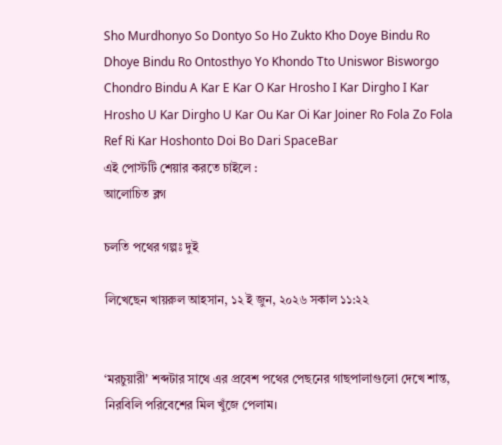Sho Murdhonyo So Dontyo So Ho Zukto Kho Doye Bindu Ro Dhoye Bindu Ro Ontosthyo Yo Khondo Tto Uniswor Bisworgo Chondro Bindu A Kar E Kar O Kar Hrosho I Kar Dirgho I Kar Hrosho U Kar Dirgho U Kar Ou Kar Oi Kar Joiner Ro Fola Zo Fola Ref Ri Kar Hoshonto Doi Bo Dari SpaceBar
এই পোস্টটি শেয়ার করতে চাইলে :
আলোচিত ব্লগ

চলতি পথের গল্পঃ দুই

লিখেছেন খায়রুল আহসান, ১২ ই জুন, ২০২৬ সকাল ১১:২২


‘মরচুয়ারী’ শব্দটার সাথে এর প্রবেশ পথের পেছনের গাছপালাগুলো দেখে শান্ত, নিরবিলি পরিবেশের মিল খুঁজে পেলাম।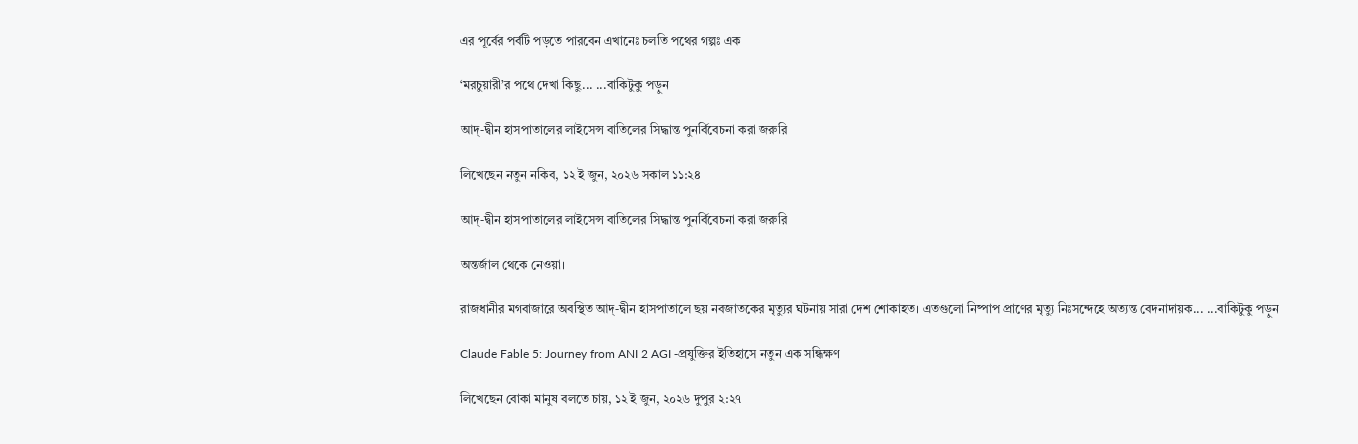এর পূর্বের পর্বটি পড়তে পারবেন এখানেঃ চলতি পথের গল্পঃ এক

‘মরচুয়ারী’র পথে দেখা কিছু... ...বাকিটুকু পড়ুন

আদ্-দ্বীন হাসপাতালের লাইসেন্স বাতিলের সিদ্ধান্ত পুনর্বিবেচনা করা জরুরি

লিখেছেন নতুন নকিব, ১২ ই জুন, ২০২৬ সকাল ১১:২৪

আদ্-দ্বীন হাসপাতালের লাইসেন্স বাতিলের সিদ্ধান্ত পুনর্বিবেচনা করা জরুরি

অন্তর্জাল থেকে নেওয়া।

রাজধানীর মগবাজারে অবস্থিত আদ্-দ্বীন হাসপাতালে ছয় নবজাতকের মৃত্যুর ঘটনায় সারা দেশ শোকাহত। এতগুলো নিষ্পাপ প্রাণের মৃত্যু নিঃসন্দেহে অত্যন্ত বেদনাদায়ক... ...বাকিটুকু পড়ুন

Claude Fable 5: Journey from ANI 2 AGI -প্রযুক্তির ইতিহাসে নতুন এক সন্ধিক্ষণ

লিখেছেন বোকা মানুষ বলতে চায়, ১২ ই জুন, ২০২৬ দুপুর ২:২৭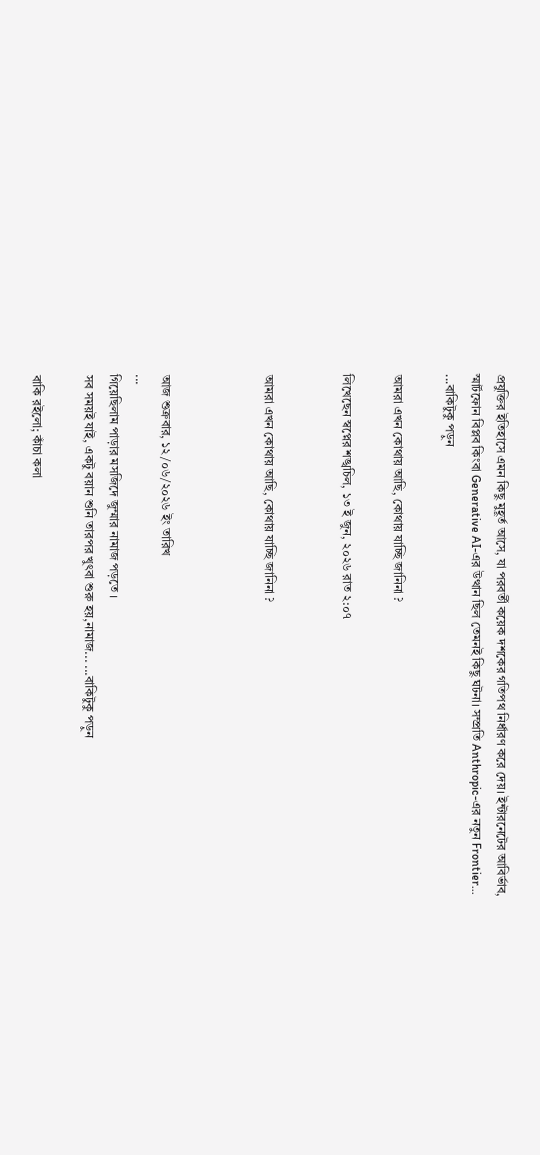প্রযুক্তির ইতিহাসে এমন কিছু মুহূর্ত আসে, যা পরবর্তী কয়েক দশকের গতিপথ নির্ধারণ করে দেয়। ইন্টারনেটের আবির্ভাব, স্মার্টফোন বিপ্লব কিংবা Generative AI-এর উত্থান ছিল তেমনই কিছু ঘটনা। সম্প্রতি Anthropic-এর নতুন Frontier... ...বাকিটুকু পড়ুন

আমরা এখন কোথায় আছি, কোথায় যাচ্ছি জানিনা ?

লিখেছেন স্বপ্নের শঙ্খচিল, ১৩ ই জুন, ২০২৬ রাত ২:০৭


আমরা এখন কোথায় আছি, কোথায় যাচ্ছি জানিনা ?



আজ শুক্রবার, ১২/০৬/২০২৬ ইং তারিখ
...
গিয়েছিলাম পাড়ার মসজিদে জুম্মার নামাজ পড়তে ।
সব সময়ই যাই, একটু বয়ান শুনি তারপর খুৎবা শুরু হয়,নামাজ... ...বাকিটুকু পড়ুন

বাকি রইলো; কাঁচা কলা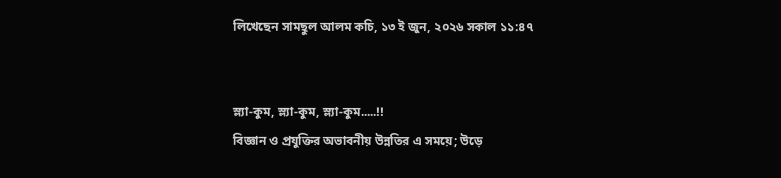লিখেছেন সামছুল আলম কচি, ১৩ ই জুন, ২০২৬ সকাল ১১:৪৭


স্ল্যা-কুম, স্ল্যা-কুম, স্ল্যা-কুম.....!!
বিজ্ঞান ও প্রযুক্তির অভাবনীয় উন্নতির এ সময়ে; উড়ে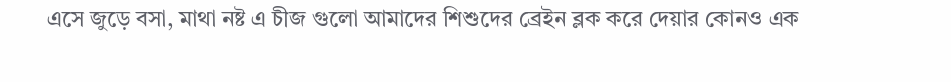এসে জুড়ে বসা, মাথা নষ্ট এ চীজ গুলো আমাদের শিশুদের ব্রেইন ব্লক করে দেয়ার কোনও এক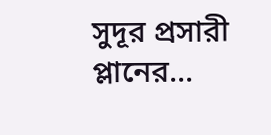সুদূর প্রসারী প্লানের...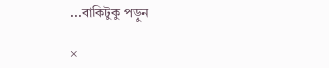...বাকিটুকু পড়ুন

×